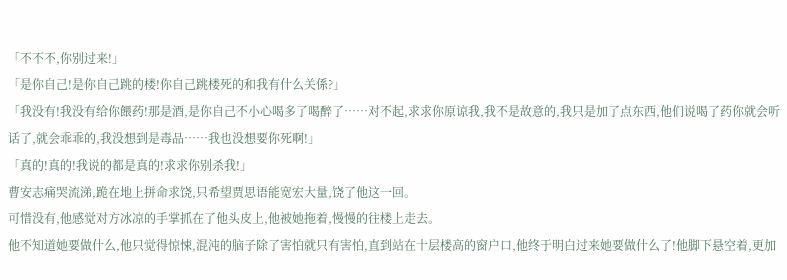「不不不,你别过来!」
「是你自己!是你自己跳的楼!你自己跳楼死的和我有什么关係?」
「我没有!我没有给你餵药!那是酒,是你自己不小心喝多了喝醉了……对不起,求求你原谅我,我不是故意的,我只是加了点东西,他们说喝了药你就会听话了,就会乖乖的,我没想到是毒品……我也没想要你死啊!」
「真的!真的!我说的都是真的!求求你别杀我!」
曹安志痛哭流涕,跪在地上拼命求饶,只希望贾思语能宽宏大量,饶了他这一回。
可惜没有,他感觉对方冰凉的手掌抓在了他头皮上,他被她拖着,慢慢的往楼上走去。
他不知道她要做什么,他只觉得惊悚,混沌的脑子除了害怕就只有害怕,直到站在十层楼高的窗户口,他终于明白过来她要做什么了!他脚下悬空着,更加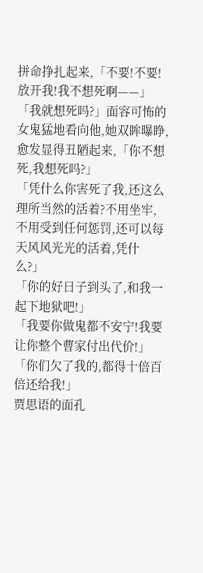拼命挣扎起来,「不要!不要!放开我!我不想死啊——」
「我就想死吗?」面容可怖的女鬼猛地看向他,她双眸曝睁,愈发显得丑陋起来,「你不想死,我想死吗?」
「凭什么你害死了我,还这么理所当然的活着?不用坐牢,不用受到任何惩罚,还可以每天风风光光的活着,凭什么?」
「你的好日子到头了,和我一起下地狱吧!」
「我要你做鬼都不安宁!我要让你整个曹家付出代价!」
「你们欠了我的,都得十倍百倍还给我!」
贾思语的面孔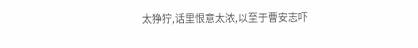太狰狞,话里恨意太浓,以至于曹安志吓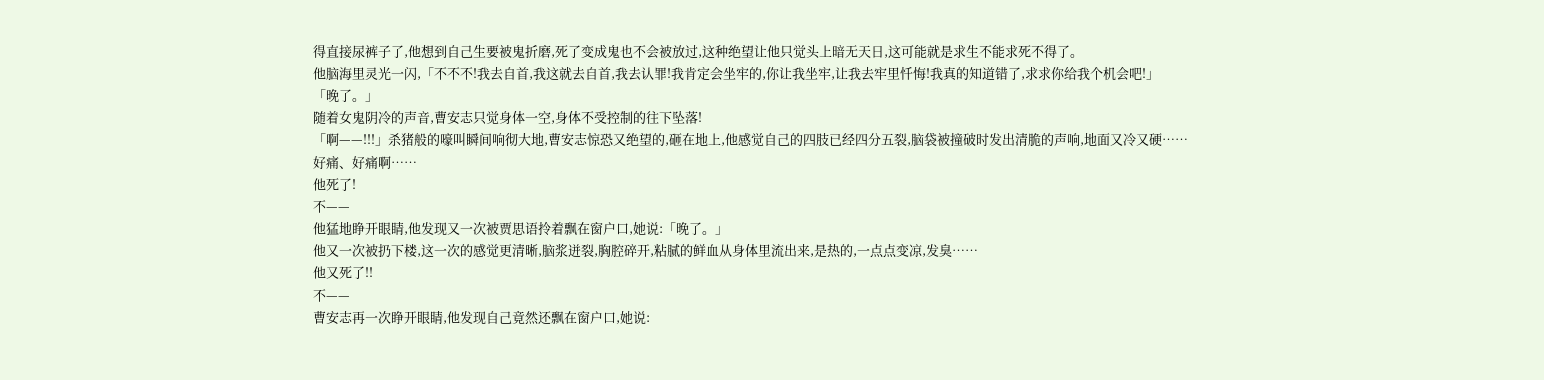得直接尿裤子了,他想到自己生要被鬼折磨,死了变成鬼也不会被放过,这种绝望让他只觉头上暗无天日,这可能就是求生不能求死不得了。
他脑海里灵光一闪,「不不不!我去自首,我这就去自首,我去认罪!我肯定会坐牢的,你让我坐牢,让我去牢里忏悔!我真的知道错了,求求你给我个机会吧!」
「晚了。」
随着女鬼阴冷的声音,曹安志只觉身体一空,身体不受控制的往下坠落!
「啊——!!!」杀猪般的嚎叫瞬间响彻大地,曹安志惊恐又绝望的,砸在地上,他感觉自己的四肢已经四分五裂,脑袋被撞破时发出清脆的声响,地面又冷又硬……
好痛、好痛啊……
他死了!
不——
他猛地睁开眼睛,他发现又一次被贾思语拎着飘在窗户口,她说:「晚了。」
他又一次被扔下楼,这一次的感觉更清晰,脑浆迸裂,胸腔碎开,粘腻的鲜血从身体里流出来,是热的,一点点变凉,发臭……
他又死了!!
不——
曹安志再一次睁开眼睛,他发现自己竟然还飘在窗户口,她说: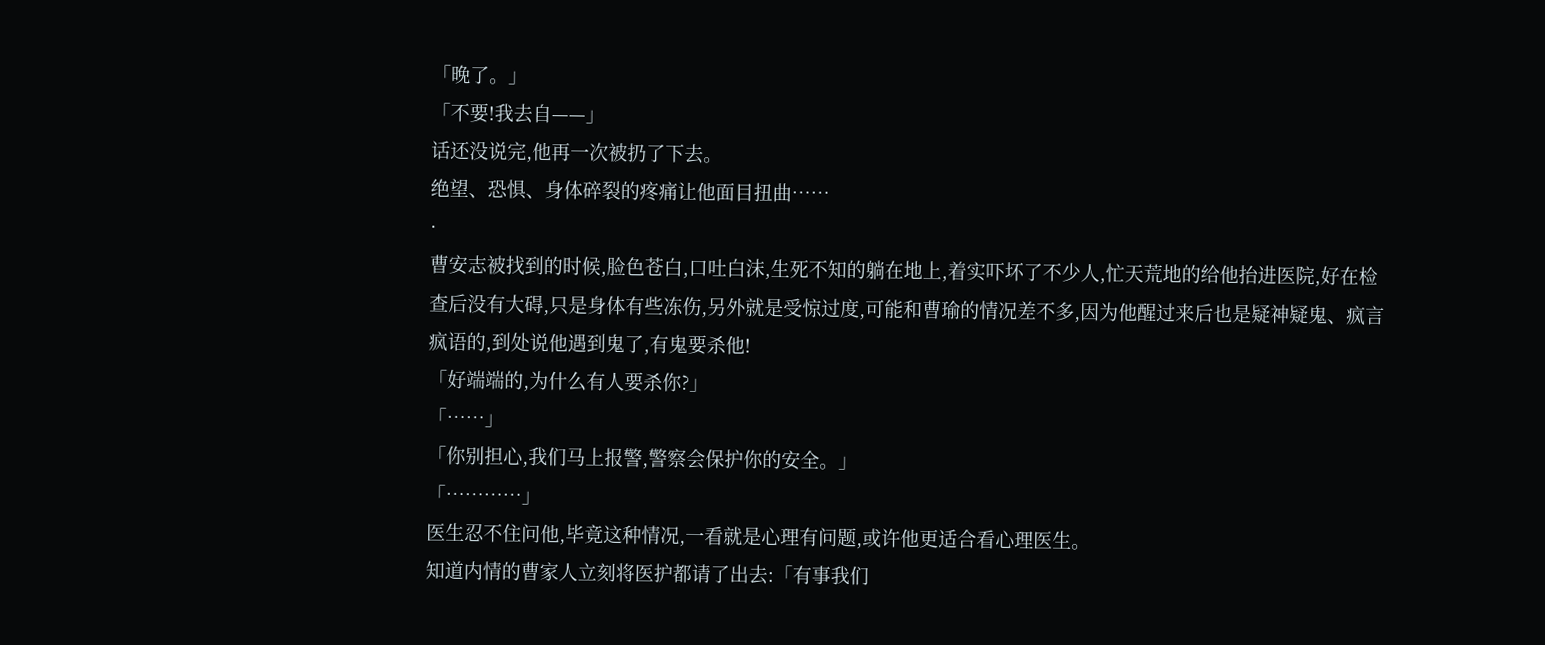「晚了。」
「不要!我去自——」
话还没说完,他再一次被扔了下去。
绝望、恐惧、身体碎裂的疼痛让他面目扭曲……
·
曹安志被找到的时候,脸色苍白,口吐白沫,生死不知的躺在地上,着实吓坏了不少人,忙天荒地的给他抬进医院,好在检查后没有大碍,只是身体有些冻伤,另外就是受惊过度,可能和曹瑜的情况差不多,因为他醒过来后也是疑神疑鬼、疯言疯语的,到处说他遇到鬼了,有鬼要杀他!
「好端端的,为什么有人要杀你?」
「……」
「你别担心,我们马上报警,警察会保护你的安全。」
「…………」
医生忍不住问他,毕竟这种情况,一看就是心理有问题,或许他更适合看心理医生。
知道内情的曹家人立刻将医护都请了出去:「有事我们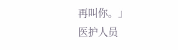再叫你。」
医护人员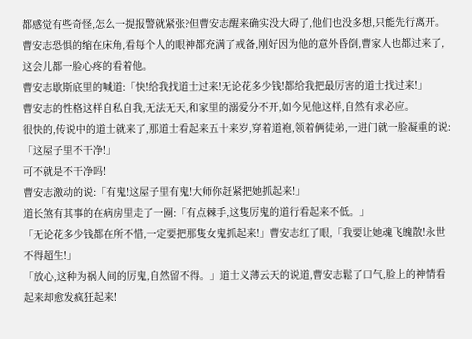都感觉有些奇怪,怎么一提报警就紧张?但曹安志醒来确实没大碍了,他们也没多想,只能先行离开。
曹安志恐惧的缩在床角,看每个人的眼神都充满了戒备,刚好因为他的意外昏倒,曹家人也都过来了,这会儿都一脸心疼的看着他。
曹安志歇斯底里的喊道:「快!给我找道士过来!无论花多少钱!都给我把最厉害的道士找过来!」
曹安志的性格这样自私自我,无法无天,和家里的溺爱分不开,如今见他这样,自然有求必应。
很快的,传说中的道士就来了,那道士看起来五十来岁,穿着道袍,领着俩徒弟,一进门就一脸凝重的说:「这屋子里不干净!」
可不就是不干净吗!
曹安志激动的说:「有鬼!这屋子里有鬼!大师你赶紧把她抓起来!」
道长煞有其事的在病房里走了一圈:「有点棘手,这隻厉鬼的道行看起来不低。」
「无论花多少钱都在所不惜,一定要把那隻女鬼抓起来!」曹安志红了眼,「我要让她魂飞魄散!永世不得超生!」
「放心,这种为祸人间的厉鬼,自然留不得。」道士义薄云天的说道,曹安志鬆了口气,脸上的神情看起来却愈发疯狂起来!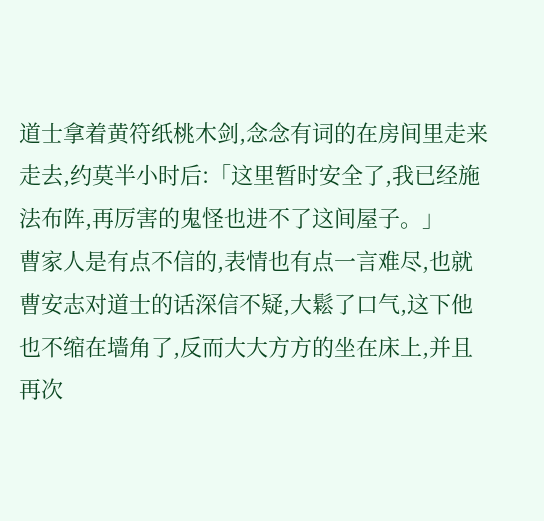道士拿着黄符纸桃木剑,念念有词的在房间里走来走去,约莫半小时后:「这里暂时安全了,我已经施法布阵,再厉害的鬼怪也进不了这间屋子。」
曹家人是有点不信的,表情也有点一言难尽,也就曹安志对道士的话深信不疑,大鬆了口气,这下他也不缩在墙角了,反而大大方方的坐在床上,并且再次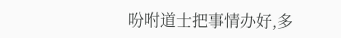吩咐道士把事情办好,多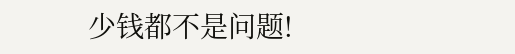少钱都不是问题!